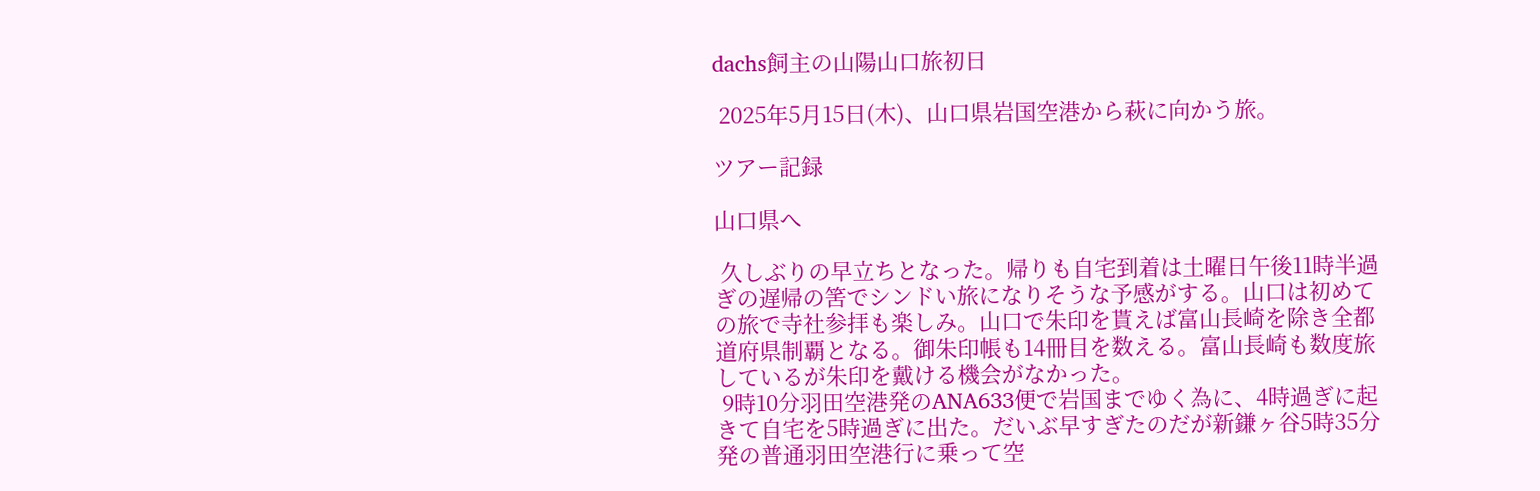dachs飼主の山陽山口旅初日

 2025年5月15日(木)、山口県岩国空港から萩に向かう旅。

ツアー記録

山口県へ

 久しぶりの早立ちとなった。帰りも自宅到着は土曜日午後11時半過ぎの遅帰の筈でシンドい旅になりそうな予感がする。山口は初めての旅で寺社参拝も楽しみ。山口で朱印を貰えば富山長崎を除き全都道府県制覇となる。御朱印帳も14冊目を数える。富山長崎も数度旅しているが朱印を戴ける機会がなかった。
 9時10分羽田空港発のANA633便で岩国までゆく為に、4時過ぎに起きて自宅を5時過ぎに出た。だいぶ早すぎたのだが新鎌ヶ谷5時35分発の普通羽田空港行に乗って空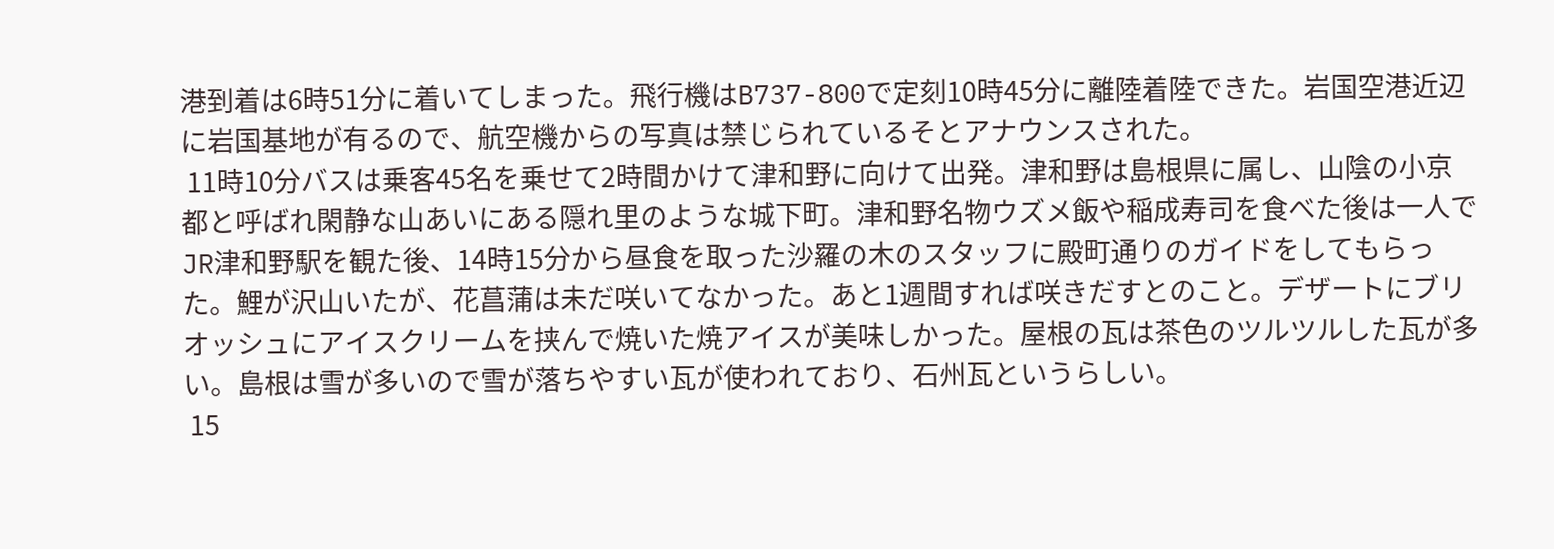港到着は6時51分に着いてしまった。飛行機はB737-800で定刻10時45分に離陸着陸できた。岩国空港近辺に岩国基地が有るので、航空機からの写真は禁じられているそとアナウンスされた。
 11時10分バスは乗客45名を乗せて2時間かけて津和野に向けて出発。津和野は島根県に属し、山陰の小京都と呼ばれ閑静な山あいにある隠れ里のような城下町。津和野名物ウズメ飯や稲成寿司を食べた後は一人でJR津和野駅を観た後、14時15分から昼食を取った沙羅の木のスタッフに殿町通りのガイドをしてもらった。鯉が沢山いたが、花菖蒲は未だ咲いてなかった。あと1週間すれば咲きだすとのこと。デザートにブリオッシュにアイスクリームを挟んで焼いた焼アイスが美味しかった。屋根の瓦は茶色のツルツルした瓦が多い。島根は雪が多いので雪が落ちやすい瓦が使われており、石州瓦というらしい。
 15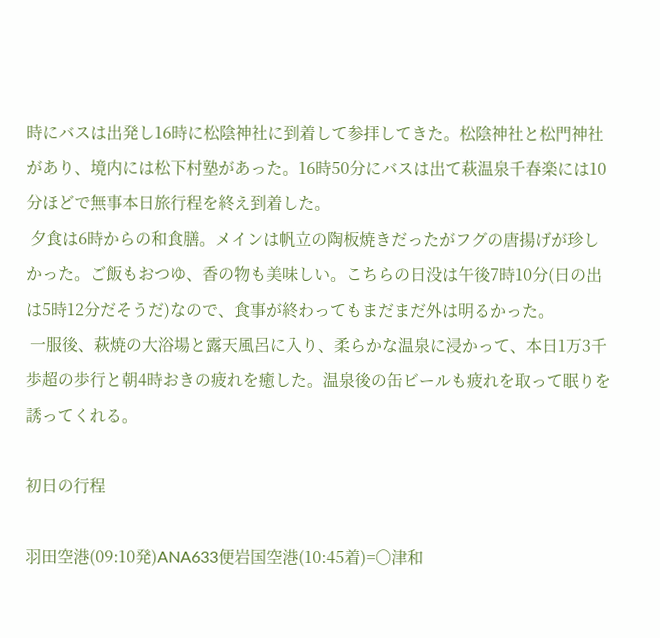時にバスは出発し16時に松陰神社に到着して参拝してきた。松陰神社と松門神社があり、境内には松下村塾があった。16時50分にバスは出て萩温泉千春楽には10分ほどで無事本日旅行程を終え到着した。
 夕食は6時からの和食膳。メインは帆立の陶板焼きだったがフグの唐揚げが珍しかった。ご飯もおつゆ、香の物も美味しい。こちらの日没は午後7時10分(日の出は5時12分だそうだ)なので、食事が終わってもまだまだ外は明るかった。
 一服後、萩焼の大浴場と露天風呂に入り、柔らかな温泉に浸かって、本日1万3千歩超の歩行と朝4時おきの疲れを癒した。温泉後の缶ビールも疲れを取って眠りを誘ってくれる。

初日の行程

羽田空港(09:10発)ANA633便岩国空港(10:45着)=〇津和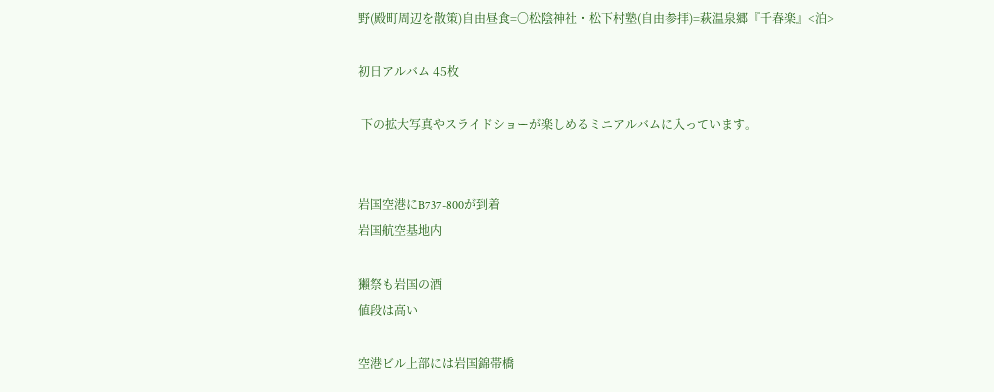野(殿町周辺を散策)自由昼食=〇松陰神社・松下村塾(自由参拝)=萩温泉郷『千春楽』<泊>

初日アルバム 45枚

 下の拡大写真やスライドショーが楽しめるミニアルバムに入っています。


岩国空港にB737-800が到着
岩国航空基地内

獺祭も岩国の酒
値段は高い

空港ビル上部には岩国錦帯橋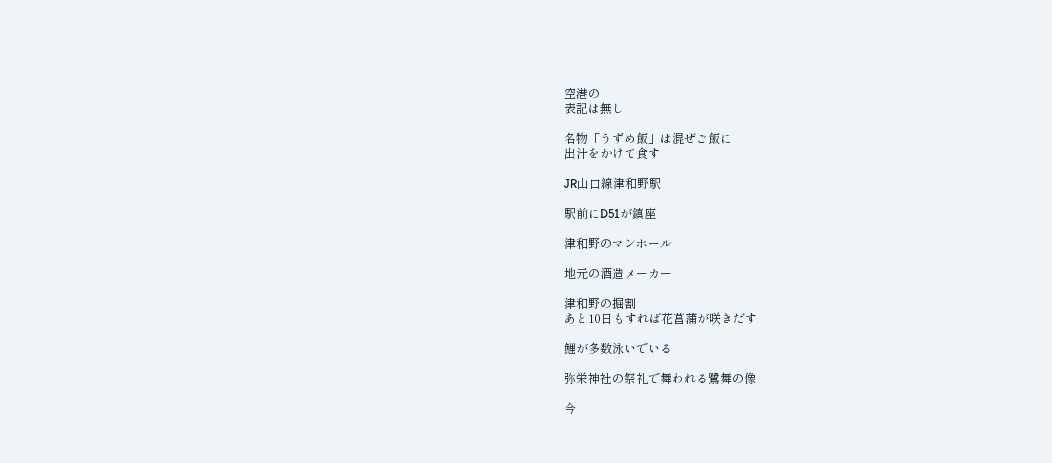空港の
表記は無し

名物「うずめ飯」は混ぜご飯に
出汁をかけて食す

JR山口線津和野駅

駅前にD51が鎮座

津和野のマンホール

地元の酒造メーカー

津和野の掘割
あと10日もすれば花菖蒲が咲きだす

鯉が多数泳いでいる

弥栄神社の祭礼で舞われる鷺舞の像

今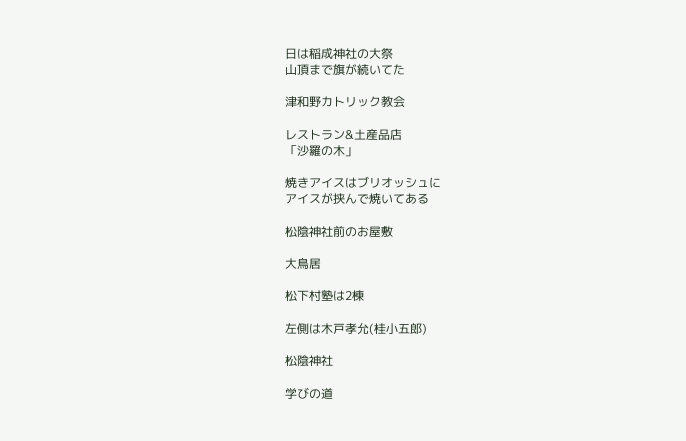日は稲成神社の大祭
山頂まで旗が続いてた

津和野カトリック教会

レストラン&土産品店
「沙羅の木」

焼きアイスはブリオッシュに
アイスが挟んで焼いてある

松陰神社前のお屋敷

大鳥居

松下村塾は2棟

左側は木戸孝允(桂小五郎)

松陰神社

学びの道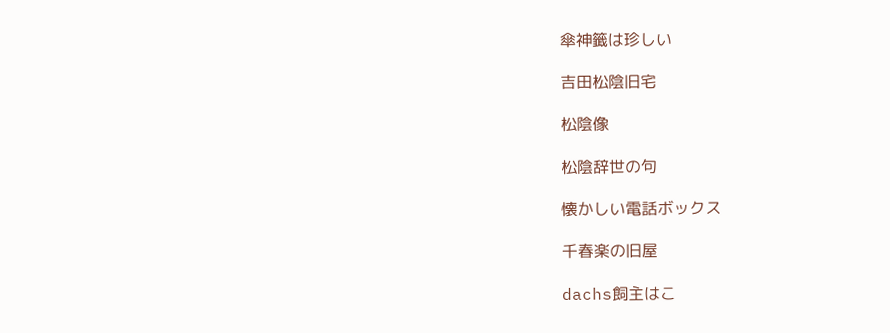傘神籤は珍しい

吉田松陰旧宅

松陰像

松陰辞世の句

懐かしい電話ボックス

千春楽の旧屋

dachs飼主はこ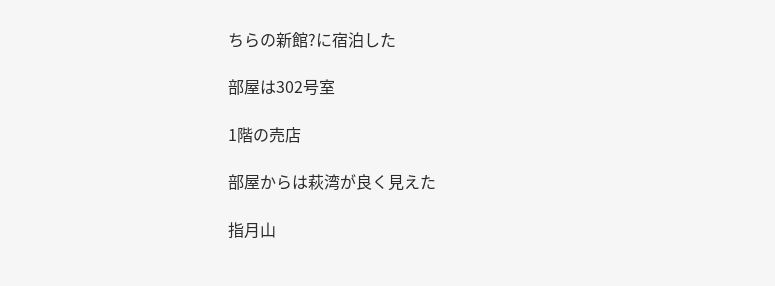ちらの新館?に宿泊した

部屋は302号室

1階の売店

部屋からは萩湾が良く見えた

指月山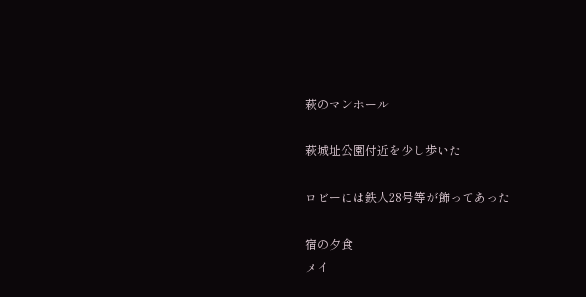萩のマンホール

萩城址公園付近を少し歩いた

ロビーには鉄人28号等が飾ってあった

宿の夕食
メイ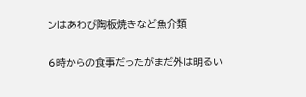ンはあわび陶板焼きなど魚介類

6時からの食事だったがまだ外は明るい